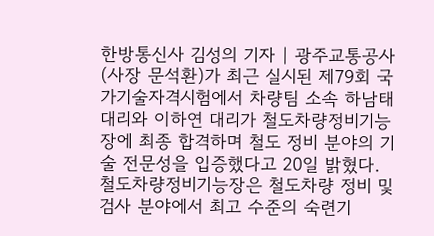한방통신사 김성의 기자 | 광주교통공사(사장 문석환)가 최근 실시된 제79회 국가기술자격시험에서 차량팀 소속 하남태 대리와 이하연 대리가 철도차량정비기능장에 최종 합격하며 철도 정비 분야의 기술 전문성을 입증했다고 20일 밝혔다.
철도차량정비기능장은 철도차량 정비 및 검사 분야에서 최고 수준의 숙련기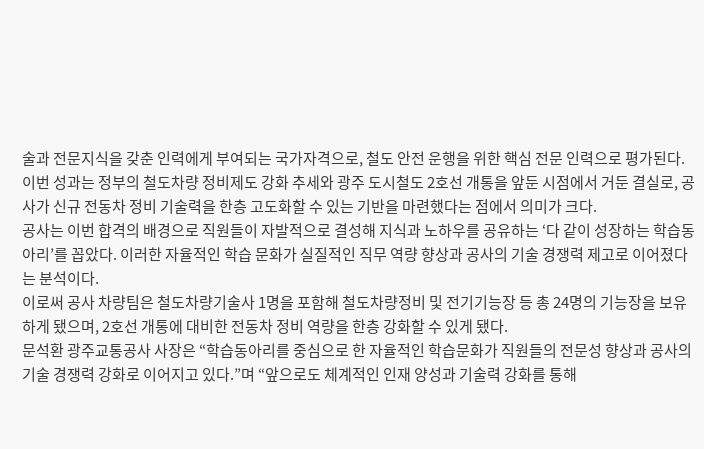술과 전문지식을 갖춘 인력에게 부여되는 국가자격으로, 철도 안전 운행을 위한 핵심 전문 인력으로 평가된다.
이번 성과는 정부의 철도차량 정비제도 강화 추세와 광주 도시철도 2호선 개통을 앞둔 시점에서 거둔 결실로, 공사가 신규 전동차 정비 기술력을 한층 고도화할 수 있는 기반을 마련했다는 점에서 의미가 크다.
공사는 이번 합격의 배경으로 직원들이 자발적으로 결성해 지식과 노하우를 공유하는 ‘다 같이 성장하는 학습동아리’를 꼽았다. 이러한 자율적인 학습 문화가 실질적인 직무 역량 향상과 공사의 기술 경쟁력 제고로 이어졌다는 분석이다.
이로써 공사 차량팀은 철도차량기술사 1명을 포함해 철도차량정비 및 전기기능장 등 총 24명의 기능장을 보유하게 됐으며, 2호선 개통에 대비한 전동차 정비 역량을 한층 강화할 수 있게 됐다.
문석환 광주교통공사 사장은 “학습동아리를 중심으로 한 자율적인 학습문화가 직원들의 전문성 향상과 공사의 기술 경쟁력 강화로 이어지고 있다.”며 “앞으로도 체계적인 인재 양성과 기술력 강화를 통해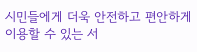시민들에게 더욱 안전하고 편안하게 이용할 수 있는 서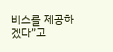비스를 제공하겠다”고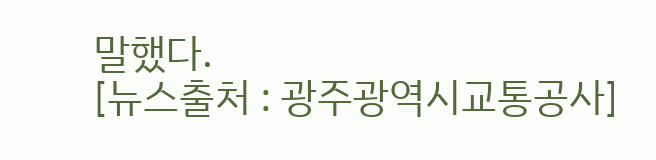말했다.
[뉴스출처 : 광주광역시교통공사]